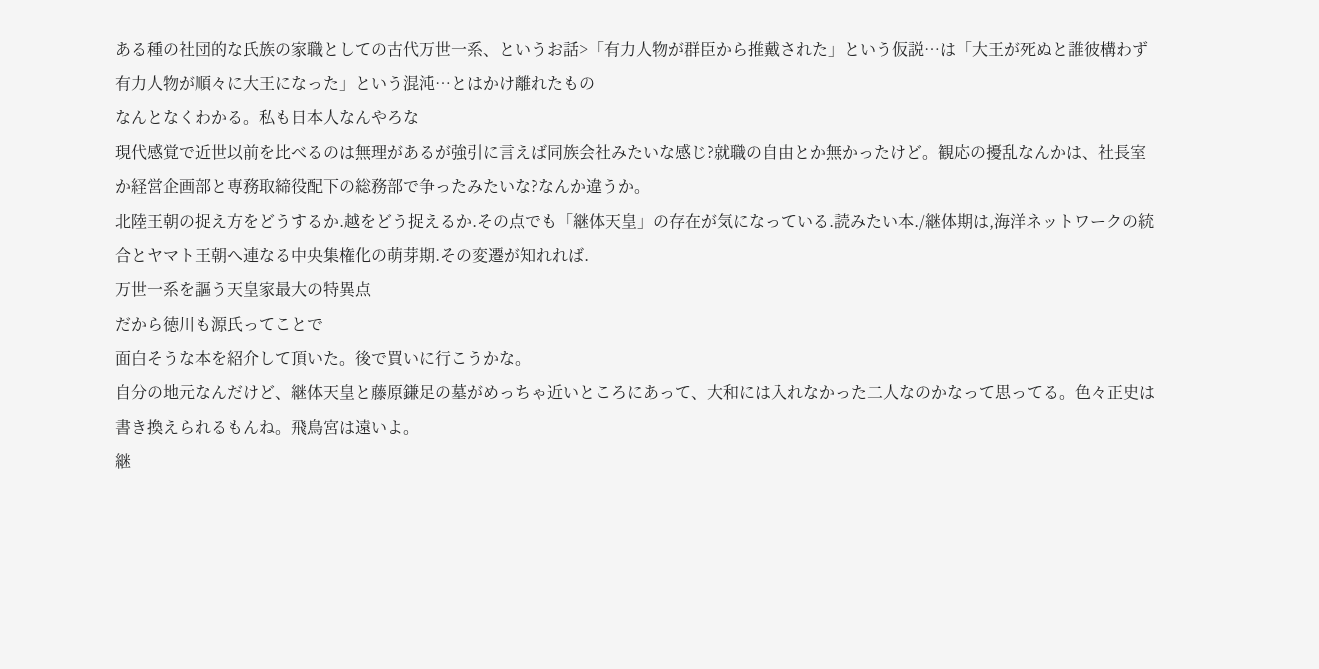ある種の社団的な氏族の家職としての古代万世一系、というお話>「有力人物が群臣から推戴された」という仮説…は「大王が死ぬと誰彼構わず有力人物が順々に大王になった」という混沌…とはかけ離れたもの
なんとなくわかる。私も日本人なんやろな
現代感覚で近世以前を比べるのは無理があるが強引に言えば同族会社みたいな感じ?就職の自由とか無かったけど。観応の擾乱なんかは、社長室か経営企画部と専務取締役配下の総務部で争ったみたいな?なんか違うか。
北陸王朝の捉え方をどうするか.越をどう捉えるか.その点でも「継体天皇」の存在が気になっている.読みたい本./継体期は,海洋ネットワークの統合とヤマト王朝へ連なる中央集権化の萌芽期.その変遷が知れれば.
万世一系を謳う天皇家最大の特異点
だから徳川も源氏ってことで
面白そうな本を紹介して頂いた。後で買いに行こうかな。
自分の地元なんだけど、継体天皇と藤原鎌足の墓がめっちゃ近いところにあって、大和には入れなかった二人なのかなって思ってる。色々正史は書き換えられるもんね。飛鳥宮は遠いよ。
継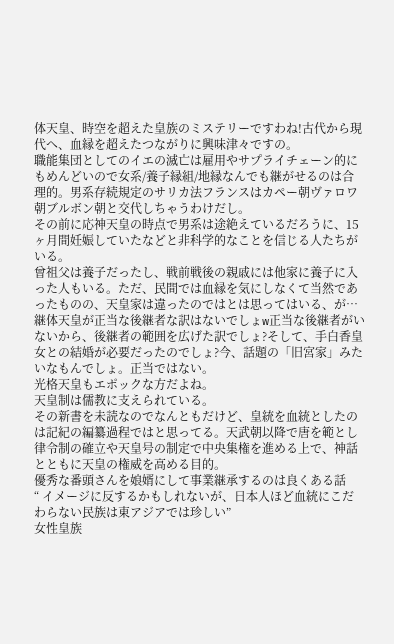体天皇、時空を超えた皇族のミステリーですわね!古代から現代へ、血縁を超えたつながりに興味津々ですの。
職能集団としてのイエの滅亡は雇用やサプライチェーン的にもめんどいので女系/養子縁組/地縁なんでも継がせるのは合理的。男系存続規定のサリカ法フランスはカペー朝ヴァロワ朝ブルボン朝と交代しちゃうわけだし。
その前に応神天皇の時点で男系は途絶えているだろうに、15ヶ月間妊娠していたなどと非科学的なことを信じる人たちがいる。
曾祖父は養子だったし、戦前戦後の親戚には他家に養子に入った人もいる。ただ、民間では血縁を気にしなくて当然であったものの、天皇家は違ったのではとは思ってはいる、が…
継体天皇が正当な後継者な訳はないでしょw正当な後継者がいないから、後継者の範囲を広げた訳でしょ?そして、手白香皇女との結婚が必要だったのでしょ?今、話題の「旧宮家」みたいなもんでしょ。正当ではない。
光格天皇もエポックな方だよね。
天皇制は儒教に支えられている。
その新書を未読なのでなんともだけど、皇統を血統としたのは記紀の編纂過程ではと思ってる。天武朝以降で唐を範とし律令制の確立や天皇号の制定で中央集権を進める上で、神話とともに天皇の権威を高める目的。
優秀な番頭さんを娘婿にして事業継承するのは良くある話
“ イメージに反するかもしれないが、日本人ほど血統にこだわらない民族は東アジアでは珍しい”
女性皇族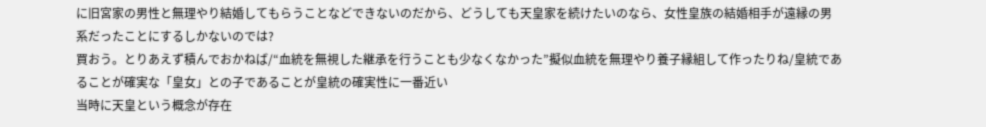に旧宮家の男性と無理やり結婚してもらうことなどできないのだから、どうしても天皇家を続けたいのなら、女性皇族の結婚相手が遠縁の男系だったことにするしかないのでは?
買おう。とりあえず積んでおかねば/“血統を無視した継承を行うことも少なくなかった”擬似血統を無理やり養子縁組して作ったりね/皇統であることが確実な「皇女」との子であることが皇統の確実性に一番近い
当時に天皇という概念が存在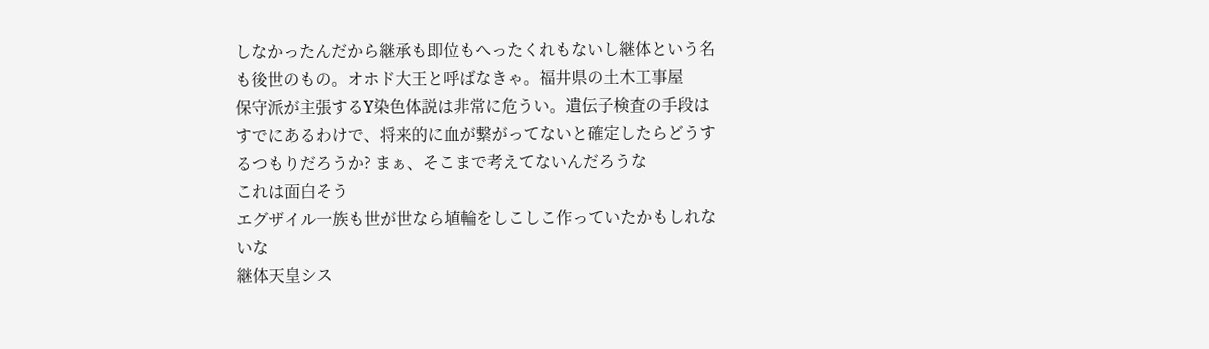しなかったんだから継承も即位もへったくれもないし継体という名も後世のもの。オホド大王と呼ばなきゃ。福井県の土木工事屋
保守派が主張するY染色体説は非常に危うい。遺伝子検査の手段はすでにあるわけで、将来的に血が繋がってないと確定したらどうするつもりだろうか? まぁ、そこまで考えてないんだろうな
これは面白そう
エグザイル一族も世が世なら埴輪をしこしこ作っていたかもしれないな
継体天皇シス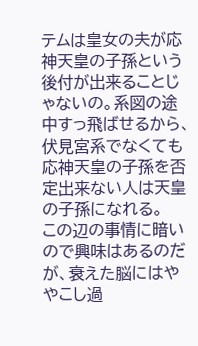テムは皇女の夫が応神天皇の子孫という後付が出来ることじゃないの。系図の途中すっ飛ばせるから、伏見宮系でなくても応神天皇の子孫を否定出来ない人は天皇の子孫になれる。
この辺の事情に暗いので興味はあるのだが、衰えた脳にはややこし過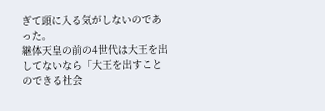ぎて頭に入る気がしないのであった。
継体天皇の前の4世代は大王を出してないなら「大王を出すことのできる社会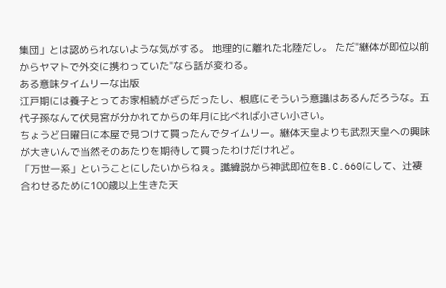集団」とは認められないような気がする。 地理的に離れた北陸だし。 ただ"継体が即位以前からヤマトで外交に携わっていた"なら話が変わる。
ある意味タイムリーな出版
江戸期には養子とってお家相続がざらだったし、根底にそういう意識はあるんだろうな。五代子孫なんて伏見宮が分かれてからの年月に比べれば小さい小さい。
ちょうど日曜日に本屋で見つけて買ったんでタイムリー。継体天皇よりも武烈天皇への興味が大きいんで当然そのあたりを期待して買ったわけだけれど。
「万世一系」ということにしたいからねぇ。讖緯説から神武即位をB.C.660にして、辻褄合わせるために100歳以上生きた天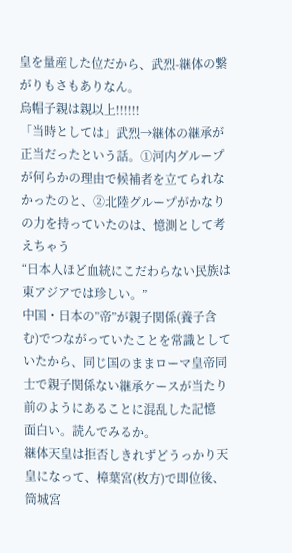皇を量産した位だから、武烈-継体の繋がりもさもありなん。
烏帽子親は親以上!!!!!!
「当時としては」武烈→継体の継承が正当だったという話。①河内グループが何らかの理由で候補者を立てられなかったのと、②北陸グループがかなりの力を持っていたのは、憶測として考えちゃう
“日本人ほど血統にこだわらない民族は東アジアでは珍しい。”
中国・日本の”帝”が親子関係(養子含む)でつながっていたことを常識としていたから、同じ国のままローマ皇帝同士で親子関係ない継承ケースが当たり前のようにあることに混乱した記憶
面白い。読んでみるか。
継体天皇は拒否しきれずどうっかり天皇になって、樟葉宮(枚方)で即位後、筒城宮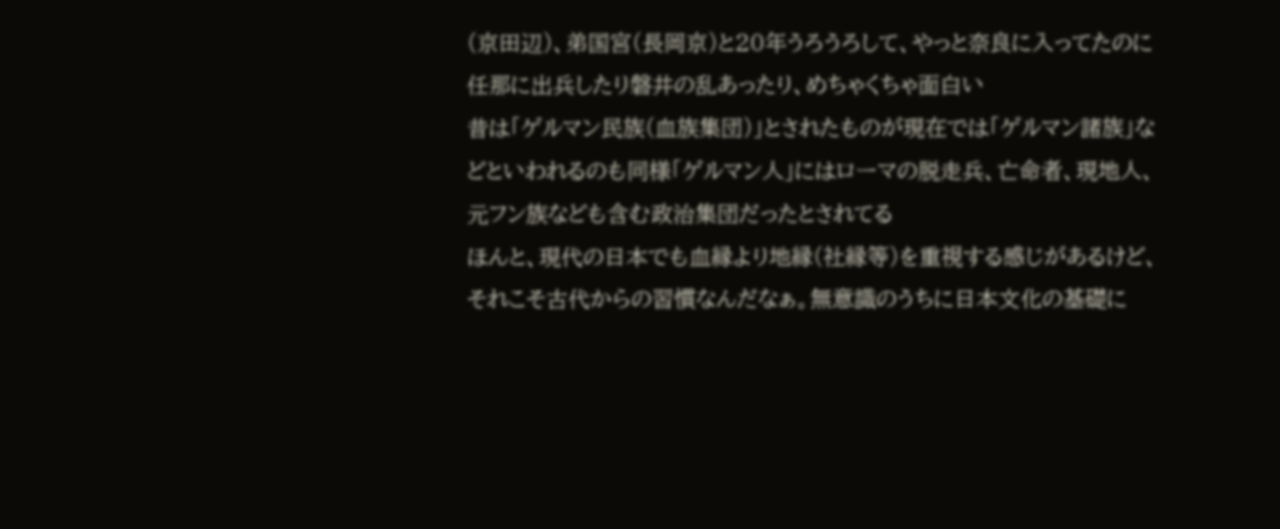(京田辺)、弟国宮(長岡京)と20年うろうろして、やっと奈良に入ってたのに任那に出兵したり磐井の乱あったり、めちゃくちゃ面白い
昔は「ゲルマン民族(血族集団)」とされたものが現在では「ゲルマン諸族」などといわれるのも同様「ゲルマン人」にはローマの脱走兵、亡命者、現地人、元フン族なども含む政治集団だったとされてる
ほんと、現代の日本でも血縁より地縁(社縁等)を重視する感じがあるけど、それこそ古代からの習慣なんだなぁ。無意識のうちに日本文化の基礎に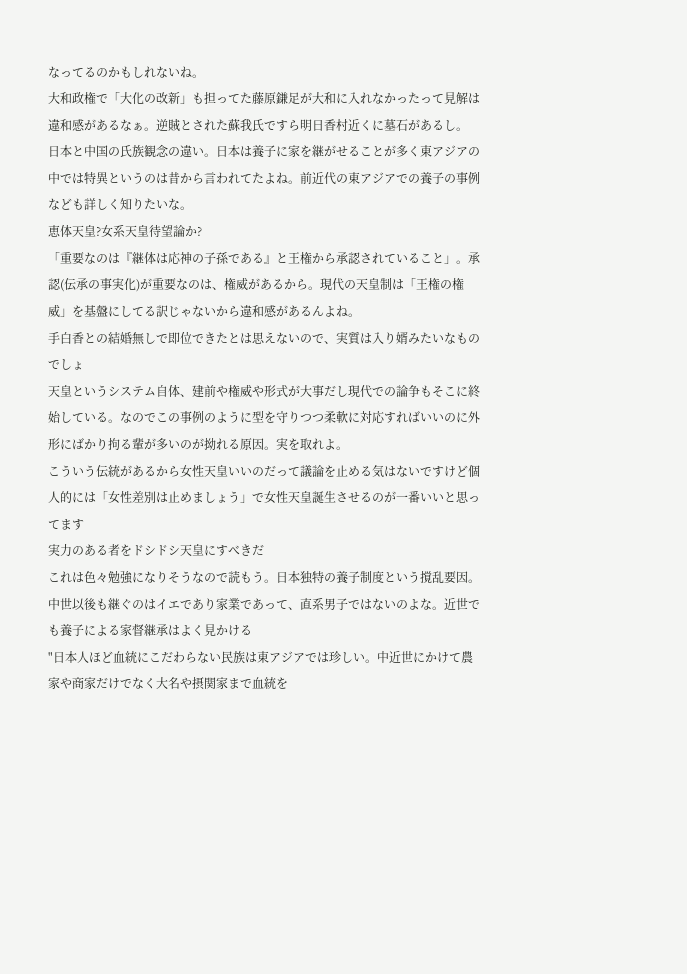なってるのかもしれないね。
大和政権で「大化の改新」も担ってた藤原鎌足が大和に入れなかったって見解は違和感があるなぁ。逆賊とされた蘇我氏ですら明日香村近くに墓石があるし。
日本と中国の氏族観念の違い。日本は養子に家を継がせることが多く東アジアの中では特異というのは昔から言われてたよね。前近代の東アジアでの養子の事例なども詳しく知りたいな。
恵体天皇?女系天皇待望論か?
「重要なのは『継体は応神の子孫である』と王権から承認されていること」。承認(伝承の事実化)が重要なのは、権威があるから。現代の天皇制は「王権の権威」を基盤にしてる訳じゃないから違和感があるんよね。
手白香との結婚無しで即位できたとは思えないので、実質は入り婿みたいなものでしょ
天皇というシステム自体、建前や権威や形式が大事だし現代での論争もそこに終始している。なのでこの事例のように型を守りつつ柔軟に対応すればいいのに外形にばかり拘る輩が多いのが拗れる原因。実を取れよ。
こういう伝統があるから女性天皇いいのだって議論を止める気はないですけど個人的には「女性差別は止めましょう」で女性天皇誕生させるのが一番いいと思ってます
実力のある者をドシドシ天皇にすべきだ
これは色々勉強になりそうなので読もう。日本独特の養子制度という撹乱要因。
中世以後も継ぐのはイエであり家業であって、直系男子ではないのよな。近世でも養子による家督継承はよく見かける
"日本人ほど血統にこだわらない民族は東アジアでは珍しい。中近世にかけて農家や商家だけでなく大名や摂関家まで血統を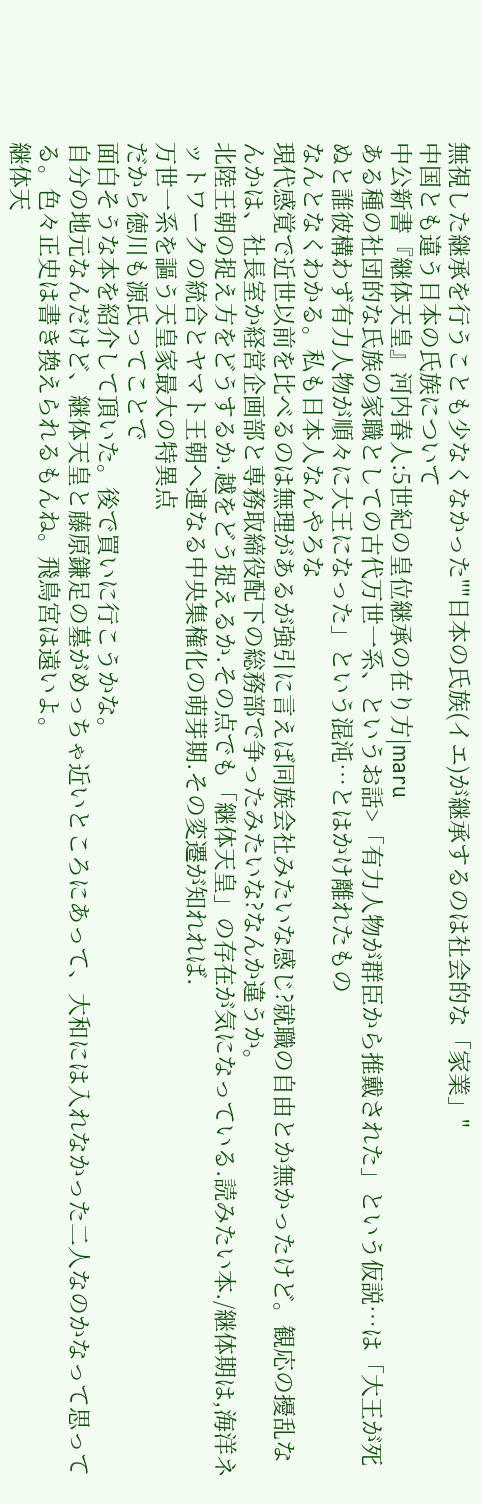無視した継承を行うことも少なくなかった""日本の氏族(イエ)が継承するのは社会的な「家業」"
中国とも違う日本の氏族について
中公新書『継体天皇』河内春人:5世紀の皇位継承の在り方|maru
ある種の社団的な氏族の家職としての古代万世一系、というお話>「有力人物が群臣から推戴された」という仮説…は「大王が死ぬと誰彼構わず有力人物が順々に大王になった」という混沌…とはかけ離れたもの
なんとなくわかる。私も日本人なんやろな
現代感覚で近世以前を比べるのは無理があるが強引に言えば同族会社みたいな感じ?就職の自由とか無かったけど。観応の擾乱なんかは、社長室か経営企画部と専務取締役配下の総務部で争ったみたいな?なんか違うか。
北陸王朝の捉え方をどうするか.越をどう捉えるか.その点でも「継体天皇」の存在が気になっている.読みたい本./継体期は,海洋ネットワークの統合とヤマト王朝へ連なる中央集権化の萌芽期.その変遷が知れれば.
万世一系を謳う天皇家最大の特異点
だから徳川も源氏ってことで
面白そうな本を紹介して頂いた。後で買いに行こうかな。
自分の地元なんだけど、継体天皇と藤原鎌足の墓がめっちゃ近いところにあって、大和には入れなかった二人なのかなって思ってる。色々正史は書き換えられるもんね。飛鳥宮は遠いよ。
継体天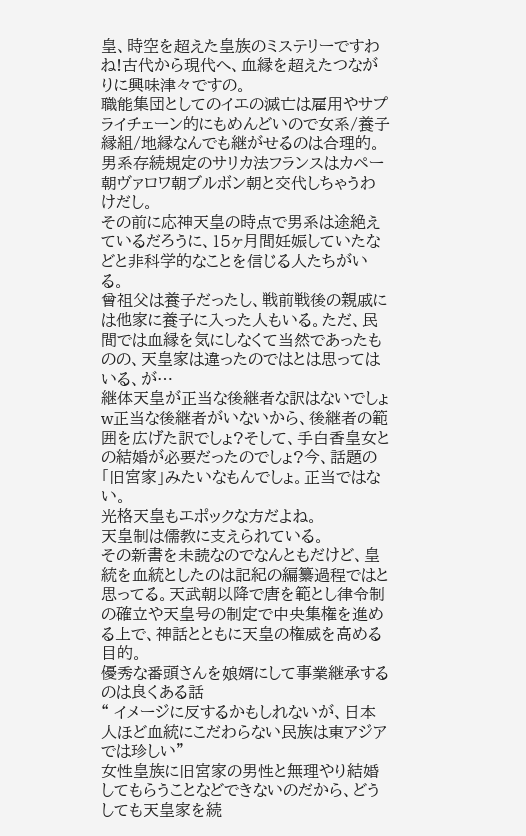皇、時空を超えた皇族のミステリーですわね!古代から現代へ、血縁を超えたつながりに興味津々ですの。
職能集団としてのイエの滅亡は雇用やサプライチェーン的にもめんどいので女系/養子縁組/地縁なんでも継がせるのは合理的。男系存続規定のサリカ法フランスはカペー朝ヴァロワ朝ブルボン朝と交代しちゃうわけだし。
その前に応神天皇の時点で男系は途絶えているだろうに、15ヶ月間妊娠していたなどと非科学的なことを信じる人たちがいる。
曾祖父は養子だったし、戦前戦後の親戚には他家に養子に入った人もいる。ただ、民間では血縁を気にしなくて当然であったものの、天皇家は違ったのではとは思ってはいる、が…
継体天皇が正当な後継者な訳はないでしょw正当な後継者がいないから、後継者の範囲を広げた訳でしょ?そして、手白香皇女との結婚が必要だったのでしょ?今、話題の「旧宮家」みたいなもんでしょ。正当ではない。
光格天皇もエポックな方だよね。
天皇制は儒教に支えられている。
その新書を未読なのでなんともだけど、皇統を血統としたのは記紀の編纂過程ではと思ってる。天武朝以降で唐を範とし律令制の確立や天皇号の制定で中央集権を進める上で、神話とともに天皇の権威を高める目的。
優秀な番頭さんを娘婿にして事業継承するのは良くある話
“ イメージに反するかもしれないが、日本人ほど血統にこだわらない民族は東アジアでは珍しい”
女性皇族に旧宮家の男性と無理やり結婚してもらうことなどできないのだから、どうしても天皇家を続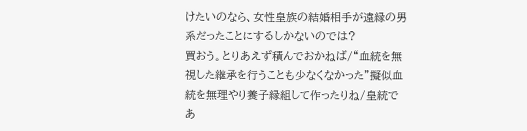けたいのなら、女性皇族の結婚相手が遠縁の男系だったことにするしかないのでは?
買おう。とりあえず積んでおかねば/“血統を無視した継承を行うことも少なくなかった”擬似血統を無理やり養子縁組して作ったりね/皇統であ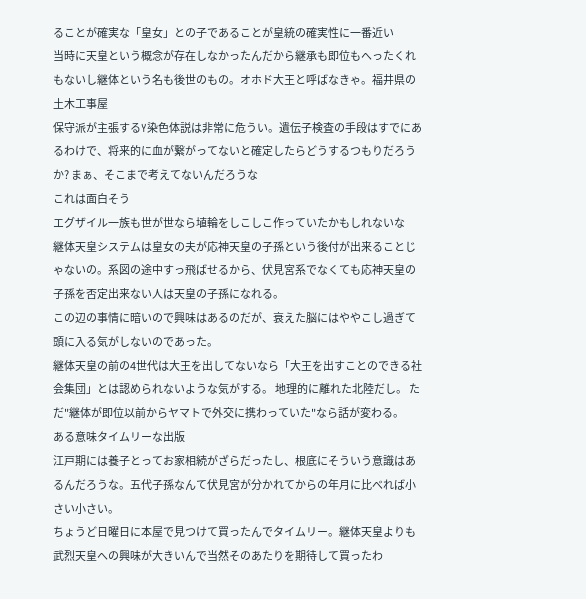ることが確実な「皇女」との子であることが皇統の確実性に一番近い
当時に天皇という概念が存在しなかったんだから継承も即位もへったくれもないし継体という名も後世のもの。オホド大王と呼ばなきゃ。福井県の土木工事屋
保守派が主張するY染色体説は非常に危うい。遺伝子検査の手段はすでにあるわけで、将来的に血が繋がってないと確定したらどうするつもりだろうか? まぁ、そこまで考えてないんだろうな
これは面白そう
エグザイル一族も世が世なら埴輪をしこしこ作っていたかもしれないな
継体天皇システムは皇女の夫が応神天皇の子孫という後付が出来ることじゃないの。系図の途中すっ飛ばせるから、伏見宮系でなくても応神天皇の子孫を否定出来ない人は天皇の子孫になれる。
この辺の事情に暗いので興味はあるのだが、衰えた脳にはややこし過ぎて頭に入る気がしないのであった。
継体天皇の前の4世代は大王を出してないなら「大王を出すことのできる社会集団」とは認められないような気がする。 地理的に離れた北陸だし。 ただ"継体が即位以前からヤマトで外交に携わっていた"なら話が変わる。
ある意味タイムリーな出版
江戸期には養子とってお家相続がざらだったし、根底にそういう意識はあるんだろうな。五代子孫なんて伏見宮が分かれてからの年月に比べれば小さい小さい。
ちょうど日曜日に本屋で見つけて買ったんでタイムリー。継体天皇よりも武烈天皇への興味が大きいんで当然そのあたりを期待して買ったわ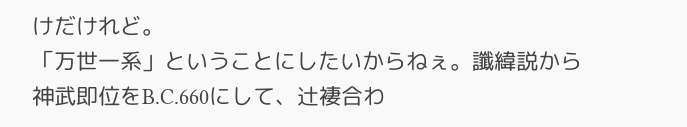けだけれど。
「万世一系」ということにしたいからねぇ。讖緯説から神武即位をB.C.660にして、辻褄合わ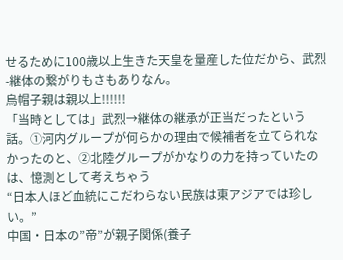せるために100歳以上生きた天皇を量産した位だから、武烈-継体の繋がりもさもありなん。
烏帽子親は親以上!!!!!!
「当時としては」武烈→継体の継承が正当だったという話。①河内グループが何らかの理由で候補者を立てられなかったのと、②北陸グループがかなりの力を持っていたのは、憶測として考えちゃう
“日本人ほど血統にこだわらない民族は東アジアでは珍しい。”
中国・日本の”帝”が親子関係(養子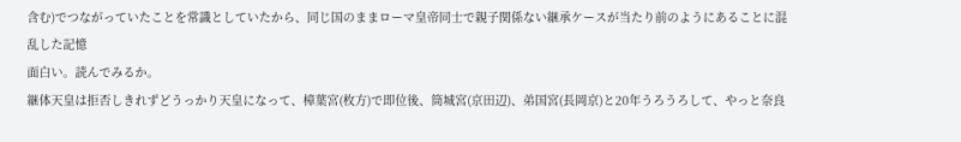含む)でつながっていたことを常識としていたから、同じ国のままローマ皇帝同士で親子関係ない継承ケースが当たり前のようにあることに混乱した記憶
面白い。読んでみるか。
継体天皇は拒否しきれずどうっかり天皇になって、樟葉宮(枚方)で即位後、筒城宮(京田辺)、弟国宮(長岡京)と20年うろうろして、やっと奈良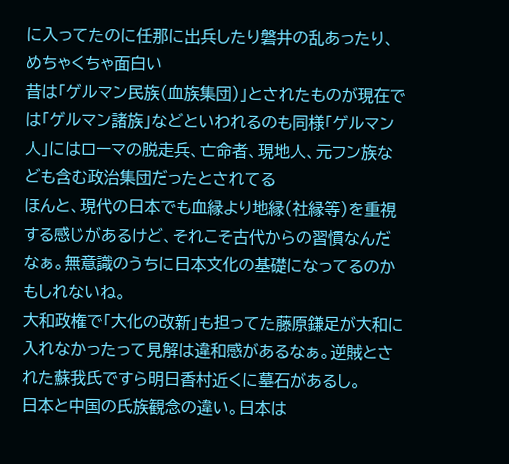に入ってたのに任那に出兵したり磐井の乱あったり、めちゃくちゃ面白い
昔は「ゲルマン民族(血族集団)」とされたものが現在では「ゲルマン諸族」などといわれるのも同様「ゲルマン人」にはローマの脱走兵、亡命者、現地人、元フン族なども含む政治集団だったとされてる
ほんと、現代の日本でも血縁より地縁(社縁等)を重視する感じがあるけど、それこそ古代からの習慣なんだなぁ。無意識のうちに日本文化の基礎になってるのかもしれないね。
大和政権で「大化の改新」も担ってた藤原鎌足が大和に入れなかったって見解は違和感があるなぁ。逆賊とされた蘇我氏ですら明日香村近くに墓石があるし。
日本と中国の氏族観念の違い。日本は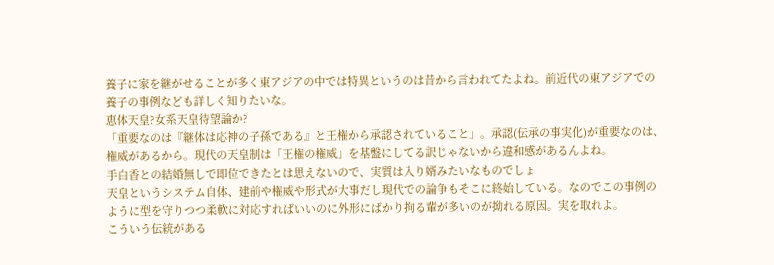養子に家を継がせることが多く東アジアの中では特異というのは昔から言われてたよね。前近代の東アジアでの養子の事例なども詳しく知りたいな。
恵体天皇?女系天皇待望論か?
「重要なのは『継体は応神の子孫である』と王権から承認されていること」。承認(伝承の事実化)が重要なのは、権威があるから。現代の天皇制は「王権の権威」を基盤にしてる訳じゃないから違和感があるんよね。
手白香との結婚無しで即位できたとは思えないので、実質は入り婿みたいなものでしょ
天皇というシステム自体、建前や権威や形式が大事だし現代での論争もそこに終始している。なのでこの事例のように型を守りつつ柔軟に対応すればいいのに外形にばかり拘る輩が多いのが拗れる原因。実を取れよ。
こういう伝統がある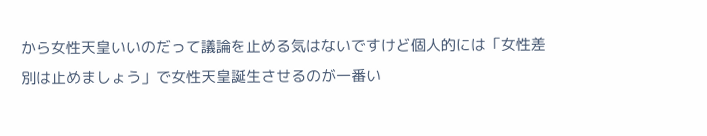から女性天皇いいのだって議論を止める気はないですけど個人的には「女性差別は止めましょう」で女性天皇誕生させるのが一番い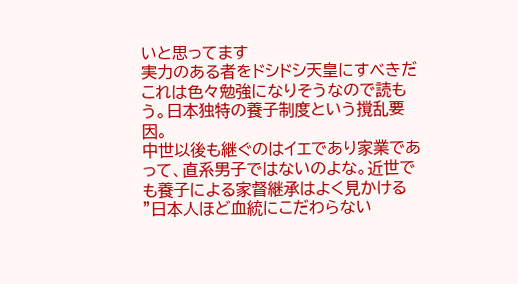いと思ってます
実力のある者をドシドシ天皇にすべきだ
これは色々勉強になりそうなので読もう。日本独特の養子制度という撹乱要因。
中世以後も継ぐのはイエであり家業であって、直系男子ではないのよな。近世でも養子による家督継承はよく見かける
"日本人ほど血統にこだわらない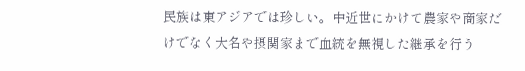民族は東アジアでは珍しい。中近世にかけて農家や商家だけでなく大名や摂関家まで血統を無視した継承を行う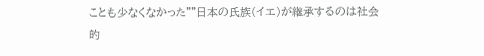ことも少なくなかった""日本の氏族(イエ)が継承するのは社会的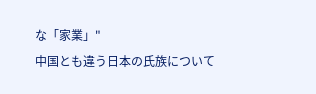な「家業」"
中国とも違う日本の氏族について